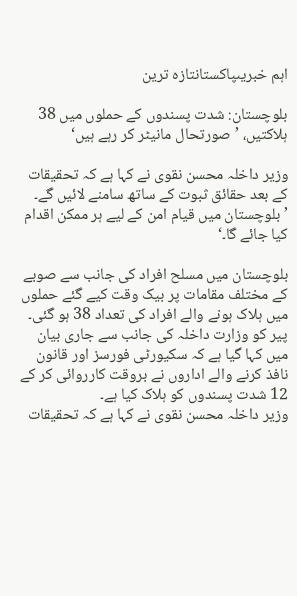اہم خبریںپاکستانتازہ ترین

بلوچستان: شدت پسندوں کے حملوں میں 38 ہلاکتیں، ’صورتحال مانیٹر کر رہے ہیں‘

وزیر داخلہ محسن نقوی نے کہا ہے کہ تحقیقات کے بعد حقائق ثبوت کے ساتھ سامنے لائیں گے۔ ’بلوچستان میں قیام امن کے لیے ہر ممکن اقدام کیا جائے گا۔‘

بلوچستان میں مسلح افراد کی جانب سے صوبے کے مختلف مقامات پر بیک وقت کیے گئے حملوں میں ہلاک ہونے والے افراد کی تعداد 38 ہو گئی۔
پیر کو وزارت داخلہ کی جانب سے جاری بیان میں کہا گیا ہے کہ سکیورٹی فورسز اور قانون نافذ کرنے والے اداروں نے بروقت کارروائی کر کے 12 شدت پسندوں کو ہلاک کیا ہے۔
وزیر داخلہ محسن نقوی نے کہا ہے کہ تحقیقات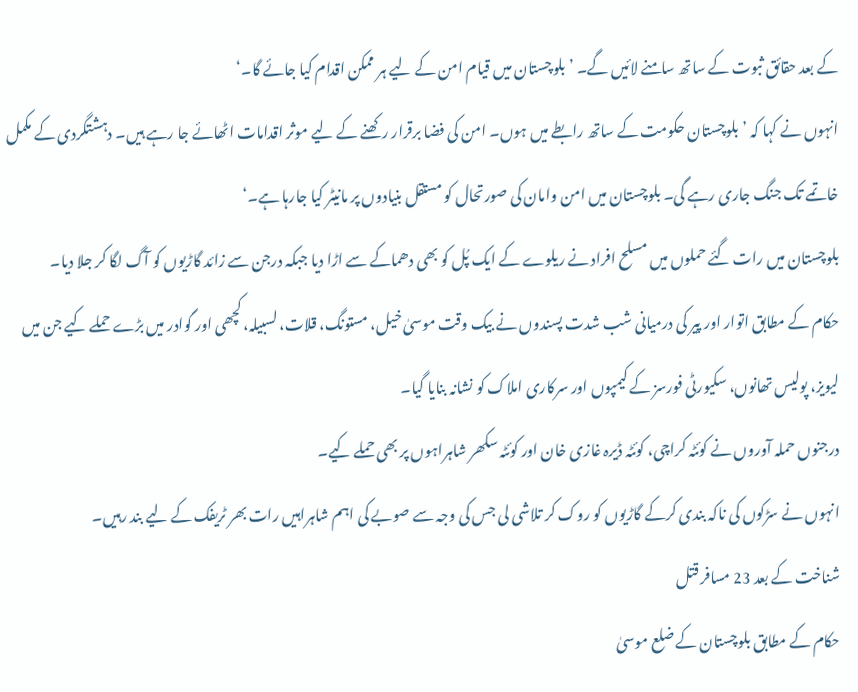کے بعد حقائق ثبوت کے ساتھ سامنے لائیں گے۔ ’بلوچستان میں قیام امن کے لیے ہر ممکن اقدام کیا جائے گا۔‘
انہوں نے کہا کہ ’بلوچستان حکومت کے ساتھ رابطے میں ہوں۔ امن کی فضا برقرار رکھنے کے لیے موثر اقدامات اٹھائے جا رہے ہیں۔ دہشتگردی کے مکمل خاتمے تک جنگ جاری رہے گی۔ بلوچستان میں امن وامان کی صورتحال کو مستقل بنیادوں پر مانیٹر کیا جارہا ہے۔‘
بلوچستان میں رات گئے حملوں میں مسلح افراد نے ریلوے کے ایک پُل کو بھی دھماکے سے اڑا دیا جبکہ درجن سے زائد گاڑیوں کو آگ لگا کر جلا دیا۔
حکام کے مطابق اتوار اور پیر کی درمیانی شب شدت پسندوں نے بیک وقت موسیٰ خیل، مستونگ، قلات، لسبیلہ، کچھی اور گوادر میں بڑے حملے کیے جن میں لیویز، پولیس تھانوں، سکیورٹی فورسز کے کیمپوں اور سرکاری املاک کو نشانہ بنایا گیا۔
درجنوں حملہ آوروں نے کوئٹہ کراچی، کوئٹہ ڈیرہ غازی خان اور کوئٹہ سکھر شاہراہوں پر بھی حملے کیے۔
انہوں نے سڑکوں کی ناکہ بندی کرکے گاڑیوں کو روک کر تلاشی لی جس کی وجہ سے صوبے کی اہم شاہراہیں رات بھر ٹریفک کے لیے بند رہیں۔
شناخت کے بعد 23 مسافر قتل
حکام کے مطابق بلوچستان کے ضلع موسیٰ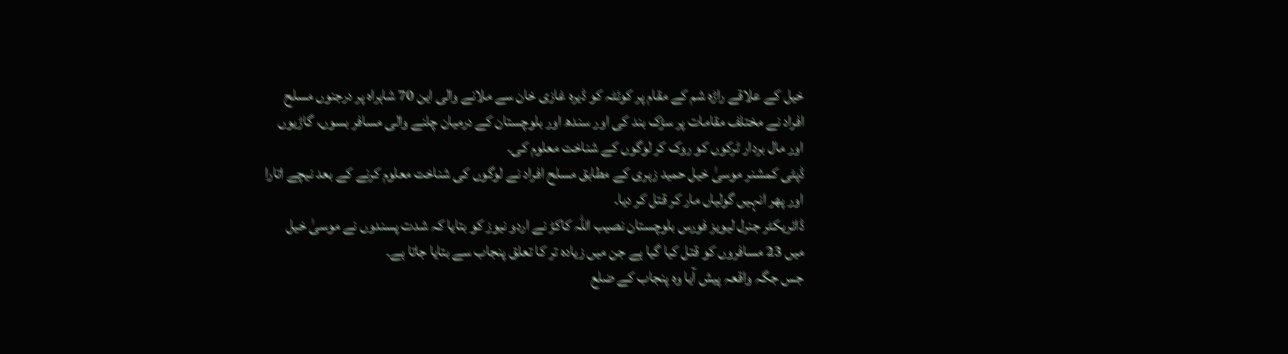خیل کے علاقے راڑہ شم کے مقام پر کوئٹہ کو ڈیرہ غازی خان سے ملانے والی این 70 شاہراہ پر درجنوں مسلح افراد نے مختلف مقامات پر سڑک بند کی اور سندھ اور بلوچستان کے درمیان چلنے والی مسافر بسوں، گاڑیوں اور مال بردار ٹرکوں کو روک کر لوگوں کے شناخت معلوم کی۔
ڈپٹی کمشنر موسیٰ خیل حمید زہری کے مطابق مسلح افراد نے لوگوں کی شناخت معلوم کرنے کے بعد نیچے اتارا اور پھر انہیں گولیاں مار کر قتل کر دیا۔
ڈائریکٹر جنرل لیویز فورس بلوچستان نصیب اللہ کاکڑ نے اردو نیوز کو بتایا کہ شدت پسندوں نے موسیٰ خیل میں 23 مسافروں کو قتل کیا گیا ہے جن میں زیادہ تر کا تعلق پنجاب سے بتایا جاتا ہے۔
جس جگہ واقعہ پیش آیا وہ پنجاب کے ضلع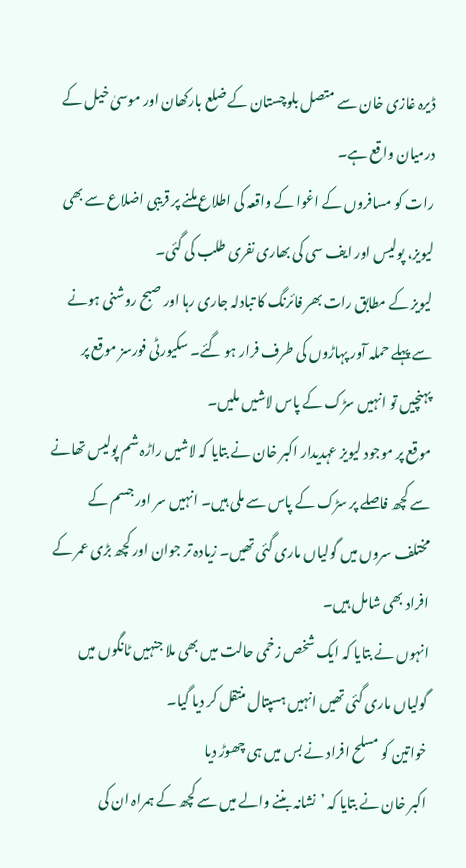ڈیرہ غازی خان سے متصل بلوچستان کے ضلع بارکھان اور موسیٰ خیل کے درمیان واقع ہے۔
رات کو مسافروں کے اغوا کے واقعہ کی اطلاع ملنے پر قریبی اضلاع سے بھی لیویز، پولیس اور ایف سی کی بھاری نفری طلب کی گئی۔
لیویز کے مطابق رات بھر فائرنگ کا تبادلہ جاری رہا اور صبح روشنی ہونے سے پہلے حملہ آور پہاڑوں کی طرف فرار ہو گئے۔ سکیورٹی فورسز موقع پر پہنچیں تو انہیں سڑک کے پاس لاشیں ملیں۔
موقع پر موجود لیویز عہدیدار اکبر خان نے بتایا کہ لاشیں راڑہ شم پولیس تھانے سے کچھ فاصلے پر سڑک کے پاس سے ملی ہیں۔ انہیں سر اور جسم کے مختلف سروں میں گولیاں ماری گئی تھیں۔ زیادہ تر جوان اور کچھ بڑی عمر کے افراد بھی شامل ہیں۔
انہوں نے بتایا کہ ایک شخص زخمی حالت میں بھی ملا جنہیں ٹانگوں میں گولیاں ماری گئی تھیں انہیں ہسپتال منتقل کر دیا گیا۔
خواتین کو مسلح افراد نے بس میں ہی چھوڑ دیا
اکبر خان نے بتایا کہ ’نشانہ بننے والے میں سے کچھ کے ہمراہ ان کی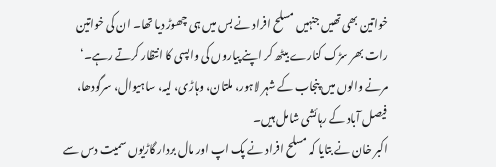خواتین بھی تھیں جنہیں مسلح افراد نے بس میں ہی چھوڑ دیا تھا۔ ان کی خواتین رات بھر سڑک کنارے بیٹھ کر اپنے پیاروں کی واپسی کا انتظار کرتے رہے۔‘
مرنے والوں میں پنجاب کے شہر لاہور، ملتان، وہاڑی، لیہ، ساہیوال، سرگودھا، فیصل آباد کے رہائشی شامل ہیں۔
اکبر خان نے بتایا کہ مسلح افراد نے پک اپ اور مال بردار گاڑیوں سمیت دس سے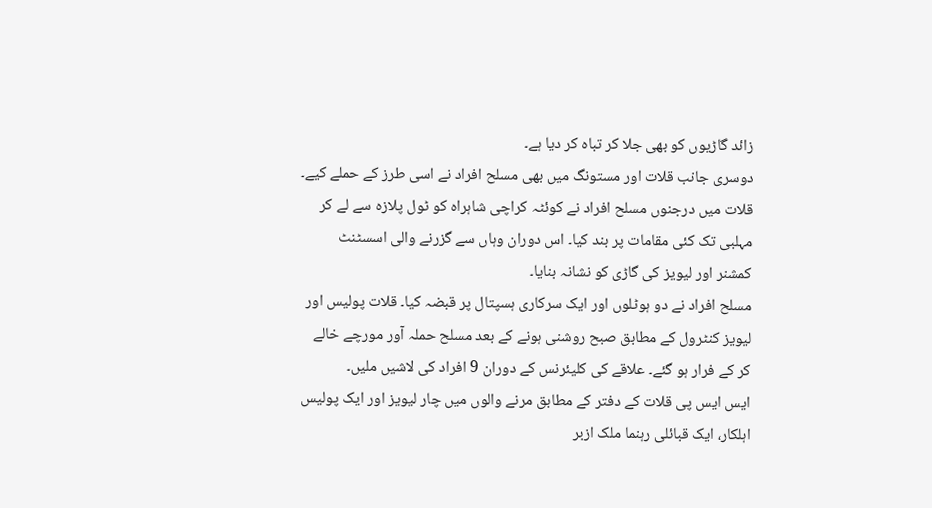زائد گاڑیوں کو بھی جلا کر تباہ کر دیا ہے۔
دوسری جانب قلات اور مستونگ میں بھی مسلح افراد نے اسی طرز کے حملے کیے۔ قلات میں درجنوں مسلح افراد نے کوئٹہ کراچی شاہراہ کو ٹول پلازہ سے لے کر مہلبی تک کئی مقامات پر بند کیا۔ اس دوران وہاں سے گزرنے والی اسسٹنٹ کمشنر اور لیویز کی گاڑی کو نشانہ بنایا۔
مسلح افراد نے دو ہوٹلوں اور ایک سرکاری ہسپتال پر قبضہ کیا۔ قلات پولیس اور لیویز کنٹرول کے مطابق صبح روشنی ہونے کے بعد مسلح حملہ آور مورچے خالے کر کے فرار ہو گئے۔ علاقے کی کلیئرنس کے دوران 9 افراد کی لاشیں ملیں۔
ایس ایس پی قلات کے دفتر کے مطابق مرنے والوں میں چار لیویز اور ایک پولیس اہلکار، ایک قبائلی رہنما ملک ازبر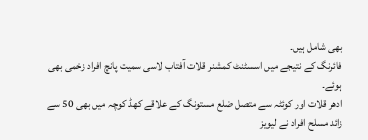بھی شامل ہیں۔
فائرنگ کے نتیجے میں اسسٹنٹ کمشنر قلات آفتاب لاسی سمیت پانچ افراد زخمی بھی ہوئے۔
ادھر قلات اور کوئٹہ سے متصل ضلع مستونگ کے علاقے کھڈ کوچہ میں بھی 50 سے زائد مسلح افراد نے لیویز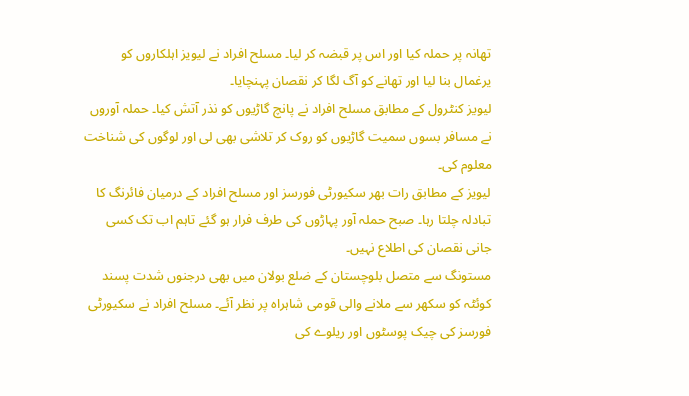تھانہ پر حملہ کیا اور اس پر قبضہ کر لیا۔ مسلح افراد نے لیویز اہلکاروں کو یرغمال بنا لیا اور تھانے کو آگ لگا کر نقصان پہنچایا۔
لیویز کنٹرول کے مطابق مسلح افراد نے پانچ گاڑیوں کو نذر آتش کیا۔ حملہ آوروں نے مسافر بسوں سمیت گاڑیوں کو روک کر تلاشی بھی لی اور لوگوں کی شناخت معلوم کی۔
لیویز کے مطابق رات بھر سکیورٹی فورسز اور مسلح افراد کے درمیان فائرنگ کا تبادلہ چلتا رہا۔ صبح حملہ آور پہاڑوں کی طرف فرار ہو گئے تاہم اب تک کسی جانی نقصان کی اطلاع نہیں۔
مستونگ سے متصل بلوچستان کے ضلع بولان میں بھی درجنوں شدت پسند کوئٹہ کو سکھر سے ملانے والی قومی شاہراہ پر نظر آئے۔ مسلح افراد نے سکیورٹی فورسز کی چیک پوسٹوں اور ریلوے کی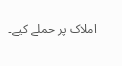املاک پر حملے کیے۔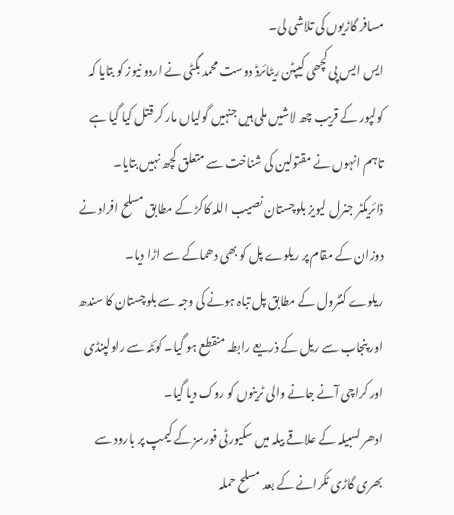مسافر گاڑیوں کی تلاشی لی۔
ایس ایس پی کچھی کیپٹن ریٹائرڈ دوست محمد بگٹی نے اردو نیوز کو بتایا کہ کولپور کے قریب چھ لاشیں ملی ہیں جنہیں گولیاں مار کر قتل کیا گیا ہے تاہم انہوں نے مقتولین کی شناخت سے متعلق کچھ نہیں بتایا۔
ڈائریکٹر جنرل لیویز بلوچستان نصیب اللہ کاکڑ کے مطابق مسلح افراد نے دوزان کے مقام پر ریلوے پل کو بھی دھماکے سے اڑا دیا۔
ریلوے کنٹرول کے مطابق پل تباہ ہونے کی وجہ سے بلوچستان کا سندھ اور پنجاب سے ریل کے ذریعے رابطہ منقطع ہو گیا۔ کوئٹہ سے راولپنڈی اور کراچی آنے جانے والی ٹرینوں کو روک دیا گیا۔
ادھر لسبیلہ کے علاقے بیلہ میں سکیورٹی فورسز کے کیمپ پر بارود سے بھری گاڑی ٹکرانے کے بعد مسلح حملہ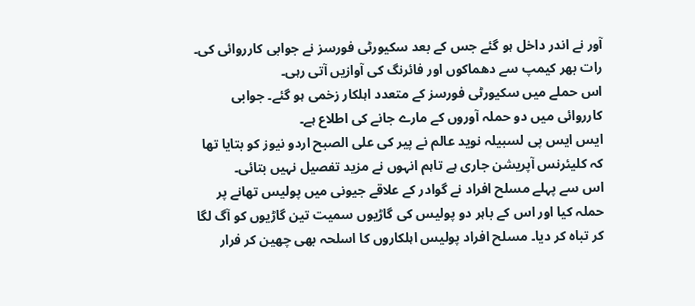آور نے اندر داخل ہو گئے جس کے بعد سکیورٹی فورسز نے جوابی کارروائی کی۔ رات بھر کیمپ سے دھماکوں اور فائرنگ کی آوازیں آتی رہی۔
اس حملے میں سکیورٹی فورسز کے متعدد اہلکار زخمی ہو گئے۔ جوابی کارروائی میں دو حملہ آوروں کے مارے جانے کی اطلاع ہے۔
ایس ایس پی لسبیلہ نوید عالم نے پیر کی علی الصبح اردو نیوز کو بتایا تھا کہ کلیئرنس آپریشن جاری ہے تاہم انہوں نے مزید تفصیل نہیں بتائی۔
اس سے پہلے مسلح افراد نے گوادر کے علاقے جیونی میں پولیس تھانے پر حملہ کیا اور اس کے باہر دو پولیس کی گاڑیوں سمیت تین گاڑیوں کو آگ لگا کر تباہ کر دیا۔ مسلح افراد پولیس اہلکاروں کا اسلحہ بھی چھین کر فرار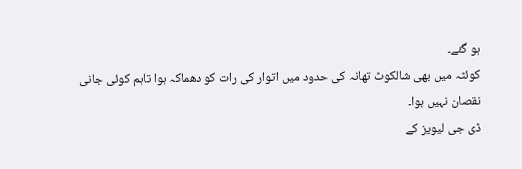ہو گئے۔
کوئٹہ میں بھی شالکوٹ تھانہ کی حدود میں اتوار کی رات کو دھماکہ ہوا تاہم کوئی جانی نقصان نہیں ہوا۔
ڈی جی لیویز کے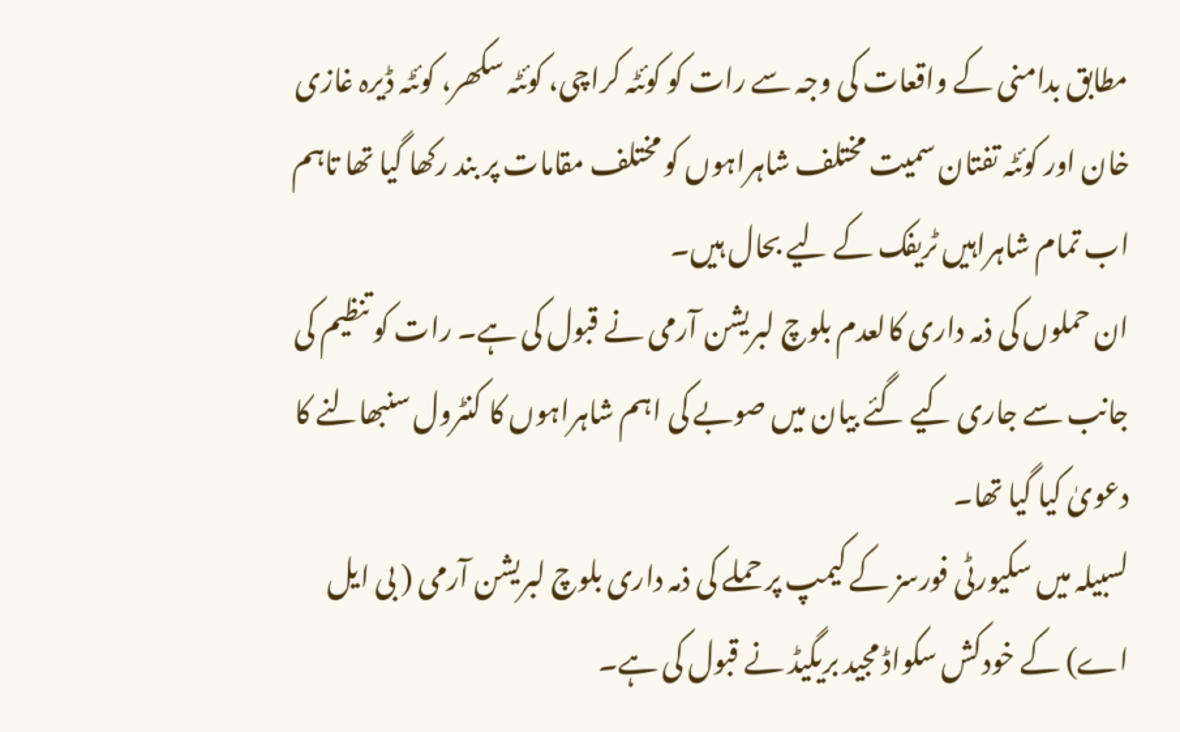مطابق بدامنی کے واقعات کی وجہ سے رات کو کوئٹہ کراچی، کوئٹہ سکھر، کوئٹہ ڈیرہ غازی خان اور کوئٹہ تفتان سمیت مختلف شاہراہوں کو مختلف مقامات پر بند رکھا گیا تھا تاہم اب تمام شاہراہیں ٹریفک کے لیے بحال ہیں۔
ان حملوں کی ذمہ داری کالعدم بلوچ لبریشن آرمی نے قبول کی ہے۔ رات کو تنظیم کی جانب سے جاری کیے گئے بیان میں صوبے کی اہم شاہراہوں کا کنٹرول سنبھالنے کا دعویٰ کیا گیا تھا۔
لسبیلہ میں سکیورٹی فورسز کے کیمپ پر حملے کی ذمہ داری بلوچ لبریشن آرمی ( بی ایل اے) کے خودکش سکواڈ مجید بریگیڈ نے قبول کی ہے۔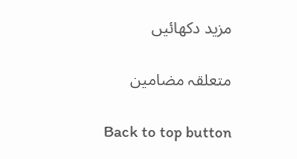مزید دکھائیں

متعلقہ مضامین

Back to top button